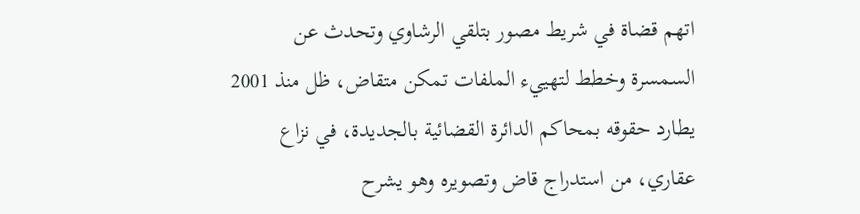اتهم قضاة في شريط مصور بتلقي الرشاوي وتحدث عن السمسرة وخطط لتهييء الملفات تمكن متقاض، ظل منذ 2001 يطارد حقوقه بمحاكم الدائرة القضائية بالجديدة، في نزاع عقاري، من استدراج قاض وتصويره وهو يشرح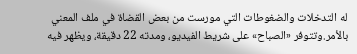له التدخلات والضغوطات التي مورست من بعض القضاة في ملف المعني بالأمر.وتتوفر «الصباح» على شريط الفيديو، ومدته 22 دقيقة، ويظهر فيه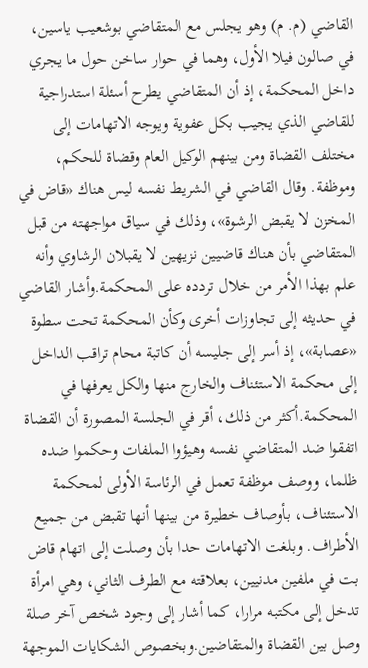القاضي (م. م) وهو يجلس مع المتقاضي بوشعيب ياسين، في صالون فيلا الأول، وهما في حوار ساخن حول ما يجري داخل المحكمة، إذ أن المتقاضي يطرح أسئلة استدراجية للقاضي الذي يجيب بكل عفوية ويوجه الاتهامات إلى مختلف القضاة ومن بينهم الوكيل العام وقضاة للحكم، وموظفة. وقال القاضي في الشريط نفسه ليس هناك «قاض في المخزن لا يقبض الرشوة»، وذلك في سياق مواجهته من قبل المتقاضي بأن هناك قاضيين نزيهين لا يقبلان الرشاوي وأنه علم بهذا الأمر من خلال تردده على المحكمة.وأشار القاضي في حديثه إلى تجاوزات أخرى وكأن المحكمة تحت سطوة «عصابة»، إذ أسر إلى جليسه أن كاتبة محام تراقب الداخل إلى محكمة الاستئناف والخارج منها والكل يعرفها في المحكمة.أكثر من ذلك، أقر في الجلسة المصورة أن القضاة اتفقوا ضد المتقاضي نفسه وهيؤوا الملفات وحكموا ضده ظلما، ووصف موظفة تعمل في الرئاسة الأولى لمحكمة الاستئناف، بأوصاف خطيرة من بينها أنها تقبض من جميع الأطراف. وبلغت الاتهامات حدا بأن وصلت إلى اتهام قاض بت في ملفين مدنيين، بعلاقته مع الطرف الثاني، وهي امرأة تدخل إلى مكتبه مرارا، كما أشار إلى وجود شخص آخر صلة وصل بين القضاة والمتقاضين.وبخصوص الشكايات الموجهة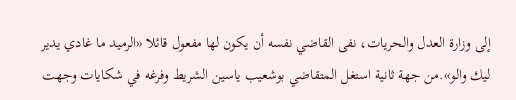إلى وزارة العدل والحريات، نفى القاضي نفسه أن يكون لها مفعول قائلا «الرميد ما غادي يدير ليك والو».من جهة ثانية استغل المتقاضي بوشعيب ياسين الشريط وفرغه في شكايات وجهت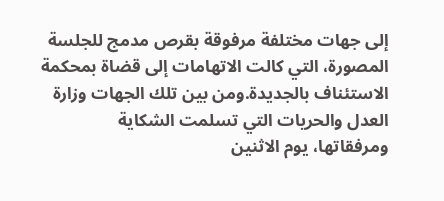إلى جهات مختلفة مرفوقة بقرص مدمج للجلسة المصورة، التي كالت الاتهامات إلى قضاة بمحكمة الاستئناف بالجديدة.ومن بين تلك الجهات وزارة العدل والحريات التي تسلمت الشكاية ومرفقاتها، يوم الاثنين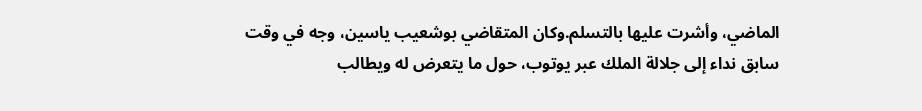الماضي، وأشرت عليها بالتسلم.وكان المتقاضي بوشعيب ياسين، وجه في وقت سابق نداء إلى جلالة الملك عبر يوتوب، حول ما يتعرض له ويطالب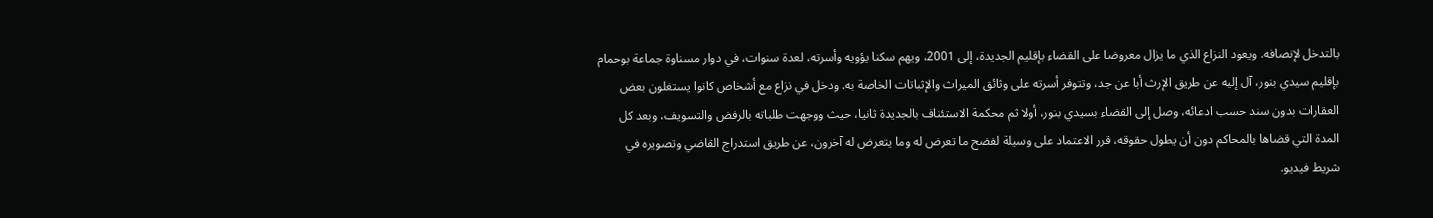بالتدخل لإنصافه. ويعود النزاع الذي ما يزال معروضا على القضاء بإقليم الجديدة، إلى 2001، ويهم سكنا يؤويه وأسرته، لعدة سنوات، في دوار مسناوة جماعة بوحمام بإقليم سيدي بنور، آل إليه عن طريق الإرث أبا عن جد، وتتوفر أسرته على وثائق الميراث والإثباتات الخاصة به. ودخل في نزاع مع أشخاص كانوا يستغلون بعض العقارات بدون سند حسب ادعائه، وصل إلى القضاء بسيدي بنور، أولا ثم محكمة الاستئناف بالجديدة ثانيا، حيث ووجهت طلباته بالرفض والتسويف، وبعد كل المدة التي قضاها بالمحاكم دون أن يطول حقوقه، قرر الاعتماد على وسيلة لفضح ما تعرض له وما يتعرض له آخرون، عن طريق استدراج القاضي وتصويره في شريط فيديو.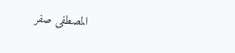المصطفى صفر